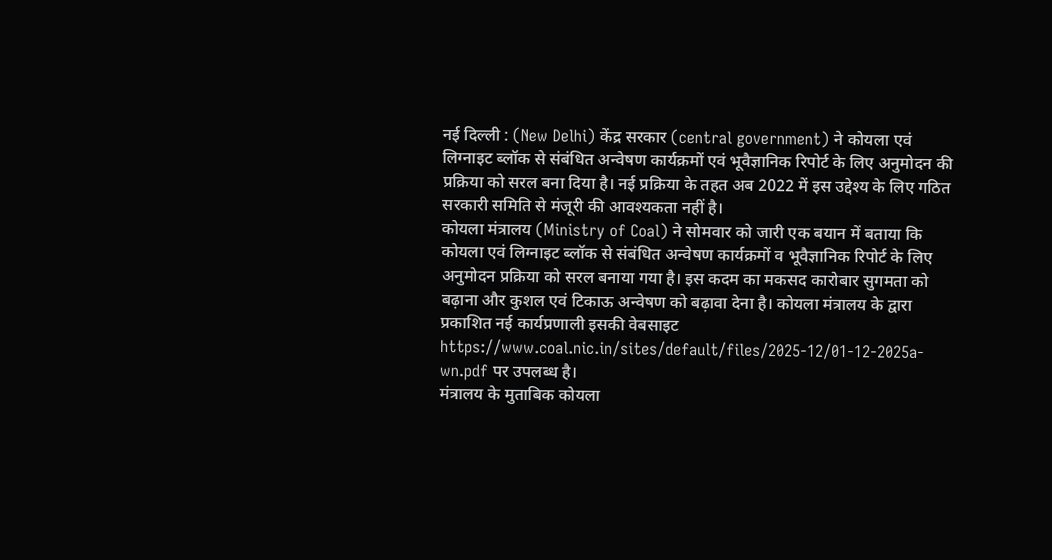नई दिल्ली : (New Delhi) केंद्र सरकार (central government) ने कोयला एवं लिग्नाइट ब्लॉक से संबंधित अन्वेषण कार्यक्रमों एवं भूवैज्ञानिक रिपोर्ट के लिए अनुमोदन की प्रक्रिया को सरल बना दिया है। नई प्रक्रिया के तहत अब 2022 में इस उद्देश्य के लिए गठित सरकारी समिति से मंजूरी की आवश्यकता नहीं है।
कोयला मंत्रालय (Ministry of Coal) ने सोमवार को जारी एक बयान में बताया कि कोयला एवं लिग्नाइट ब्लॉक से संबंधित अन्वेषण कार्यक्रमों व भूवैज्ञानिक रिपोर्ट के लिए अनुमोदन प्रक्रिया को सरल बनाया गया है। इस कदम का मकसद कारोबार सुगमता को बढ़ाना और कुशल एवं टिकाऊ अन्वेषण को बढ़ावा देना है। कोयला मंत्रालय के द्वारा प्रकाशित नई कार्यप्रणाली इसकी वेबसाइट https://www.coal.nic.in/sites/default/files/2025-12/01-12-2025a-wn.pdf पर उपलब्ध है।
मंत्रालय के मुताबिक कोयला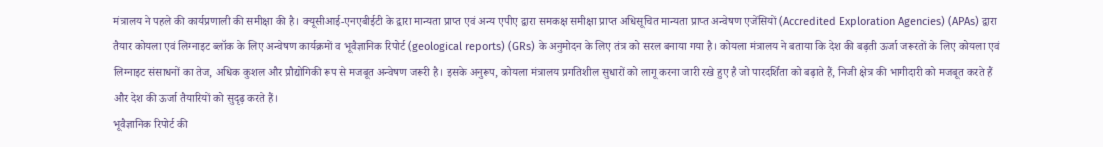मंत्रालय ने पहले की कार्यप्रणाली की समीक्षा की है। क्यूसीआई-एनएबीईटी के द्वारा मान्यता प्राप्त एवं अन्य एपीए द्वारा समकक्ष समीक्षा प्राप्त अधिसूचित मान्यता प्राप्त अन्वेषण एजेंसियों (Accredited Exploration Agencies) (APAs) द्वारा तैयार कोयला एवं लिग्नाइट ब्लॉक के लिए अन्वेषण कार्यक्रमों व भूवैज्ञानिक रिपोर्ट (geological reports) (GRs) के अनुमोदन के लिए तंत्र को सरल बनाया गया है। कोयला मंत्रालय ने बताया कि देश की बढ़ती ऊर्जा जरूरतों के लिए कोयला एवं लिग्नाइट संसाधनों का तेज, अधिक कुशल और प्रौद्योगिकी रूप से मजबूत अन्वेषण जरूरी है। इसके अनुरूप, कोयला मंत्रालय प्रगतिशील सुधारों को लागू करना जारी रखे हुए है जो पारदर्शिता को बढ़ाते हैं, निजी क्षेत्र की भागीदारी को मजबूत करते हैं और देश की ऊर्जा तैयारियों को सुदृढ़ करते हैं।
भूवैज्ञानिक रिपोर्ट की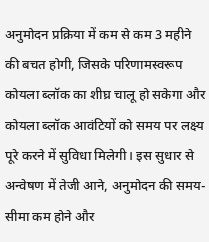अनुमोदन प्रक्रिया में कम से कम 3 महीने की बचत होगी, जिसके परिणामस्वरूप कोयला ब्लॉक का शीघ्र चालू हो सकेगा और कोयला ब्लॉक आवंटियों को समय पर लक्ष्य पूरे करने में सुविधा मिलेगी। इस सुधार से अन्वेषण में तेजी आने, अनुमोदन की समय-सीमा कम होने और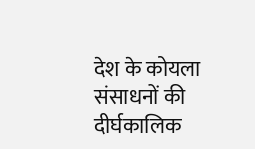देश के कोयला संसाधनों की दीर्घकालिक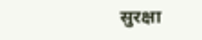सुरक्षा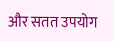और सतत उपयोग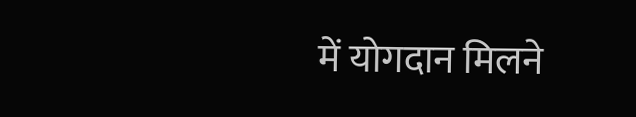में योगदान मिलने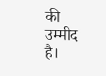की उम्मीद है।